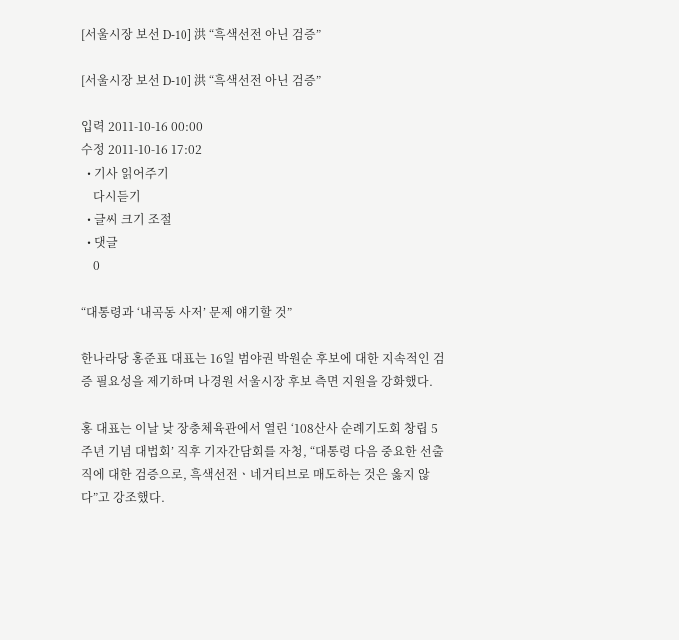[서울시장 보선 D-10] 洪 “흑색선전 아닌 검증”

[서울시장 보선 D-10] 洪 “흑색선전 아닌 검증”

입력 2011-10-16 00:00
수정 2011-10-16 17:02
  • 기사 읽어주기
    다시듣기
  • 글씨 크기 조절
  • 댓글
    0

“대통령과 ‘내곡동 사저’ 문제 얘기할 것”

한나라당 홍준표 대표는 16일 범야권 박원순 후보에 대한 지속적인 검증 필요성을 제기하며 나경원 서울시장 후보 측면 지원을 강화했다.

홍 대표는 이날 낮 장충체육관에서 열린 ‘108산사 순례기도회 창립 5주년 기념 대법회’ 직후 기자간담회를 자청, “대통령 다음 중요한 선출직에 대한 검증으로, 흑색선전ㆍ네거티브로 매도하는 것은 옳지 않다”고 강조했다.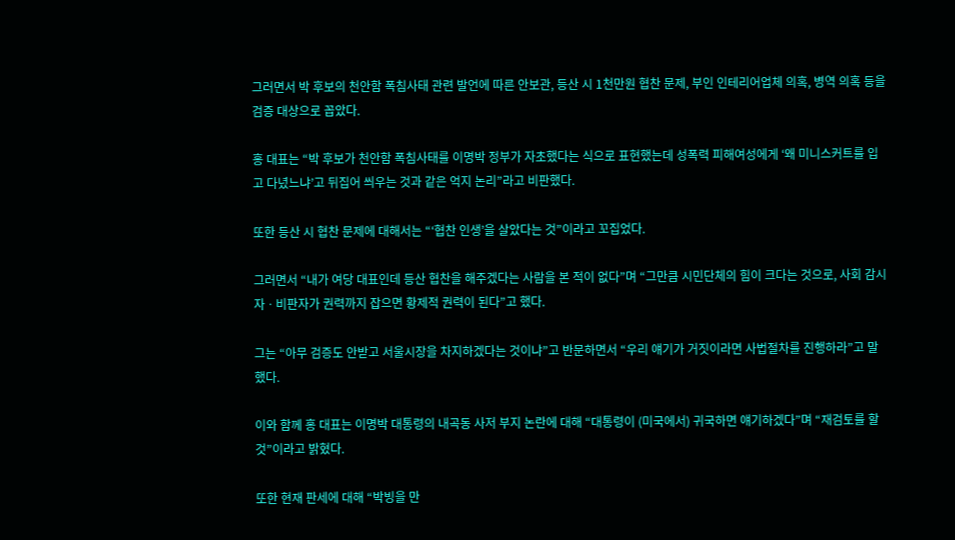그러면서 박 후보의 천안함 폭침사태 관련 발언에 따른 안보관, 등산 시 1천만원 협찬 문제, 부인 인테리어업체 의혹, 병역 의혹 등을 검증 대상으로 꼽았다.

홍 대표는 “박 후보가 천안함 폭침사태를 이명박 정부가 자초했다는 식으로 표현했는데 성폭력 피해여성에게 ‘왜 미니스커트를 입고 다녔느냐’고 뒤집어 씌우는 것과 같은 억지 논리”라고 비판했다.

또한 등산 시 협찬 문제에 대해서는 “‘협찬 인생’을 살았다는 것”이라고 꼬집었다.

그러면서 “내가 여당 대표인데 등산 협찬을 해주겠다는 사람을 본 적이 없다”며 “그만큼 시민단체의 힘이 크다는 것으로, 사회 감시자ㆍ비판자가 권력까지 잡으면 황제적 권력이 된다”고 했다.

그는 “아무 검증도 안받고 서울시장을 차지하겠다는 것이냐”고 반문하면서 “우리 얘기가 거짓이라면 사법절차를 진행하라”고 말했다.

이와 함께 홍 대표는 이명박 대통령의 내곡동 사저 부지 논란에 대해 “대통령이 (미국에서) 귀국하면 얘기하겠다”며 “재검토를 할 것”이라고 밝혔다.

또한 현재 판세에 대해 “박빙을 만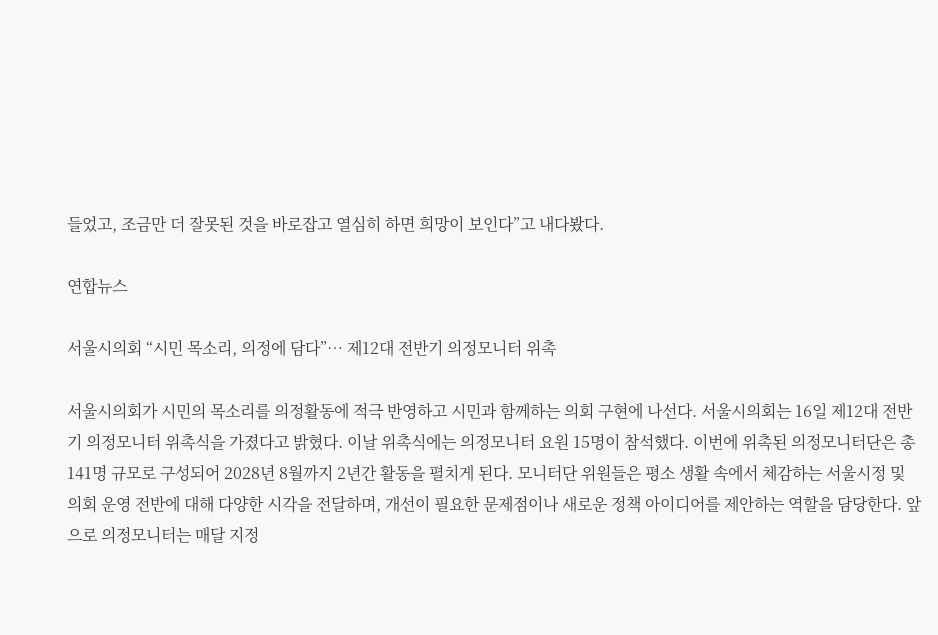들었고, 조금만 더 잘못된 것을 바로잡고 열심히 하면 희망이 보인다”고 내다봤다.

연합뉴스

서울시의회 “시민 목소리, 의정에 담다”… 제12대 전반기 의정모니터 위촉

서울시의회가 시민의 목소리를 의정활동에 적극 반영하고 시민과 함께하는 의회 구현에 나선다. 서울시의회는 16일 제12대 전반기 의정모니터 위촉식을 가졌다고 밝혔다. 이날 위촉식에는 의정모니터 요원 15명이 참석했다. 이번에 위촉된 의정모니터단은 총 141명 규모로 구성되어 2028년 8월까지 2년간 활동을 펼치게 된다. 모니터단 위원들은 평소 생활 속에서 체감하는 서울시정 및 의회 운영 전반에 대해 다양한 시각을 전달하며, 개선이 필요한 문제점이나 새로운 정책 아이디어를 제안하는 역할을 담당한다. 앞으로 의정모니터는 매달 지정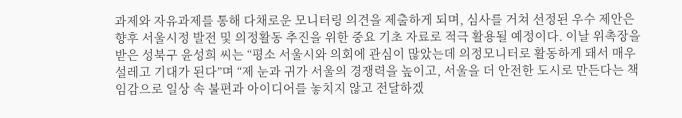과제와 자유과제를 통해 다채로운 모니터링 의견을 제출하게 되며, 심사를 거쳐 선정된 우수 제안은 향후 서울시정 발전 및 의정활동 추진을 위한 중요 기초 자료로 적극 활용될 예정이다. 이날 위촉장을 받은 성북구 윤성희 씨는 “평소 서울시와 의회에 관심이 많았는데 의정모니터로 활동하게 돼서 매우 설레고 기대가 된다”며 “제 눈과 귀가 서울의 경쟁력을 높이고, 서울을 더 안전한 도시로 만든다는 책임감으로 일상 속 불편과 아이디어를 놓치지 않고 전달하겠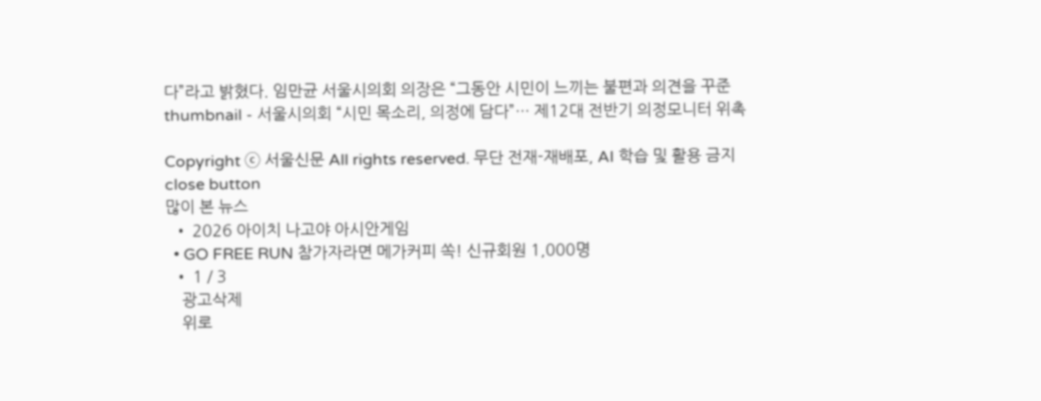다”라고 밝혔다. 임만균 서울시의회 의장은 “그동안 시민이 느끼는 불편과 의견을 꾸준
thumbnail - 서울시의회 “시민 목소리, 의정에 담다”… 제12대 전반기 의정모니터 위촉

Copyright ⓒ 서울신문 All rights reserved. 무단 전재-재배포, AI 학습 및 활용 금지
close button
많이 본 뉴스
  • 2026 아이치 나고야 아시안게임
  • GO FREE RUN 참가자라면 메가커피 쏙! 신규회원 1,000명
  • 1 / 3
    광고삭제
    위로